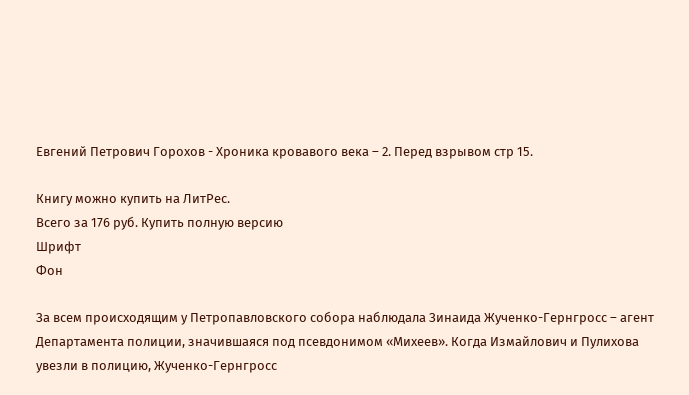Евгений Петрович Горохов - Хроника кровавого века – 2. Перед взрывом стр 15.

Книгу можно купить на ЛитРес.
Всего за 176 руб. Купить полную версию
Шрифт
Фон

За всем происходящим у Петропавловского собора наблюдала Зинаида Жученко-Гернгросс – агент Департамента полиции, значившаяся под псевдонимом «Михеев». Когда Измайлович и Пулихова увезли в полицию, Жученко-Гернгросс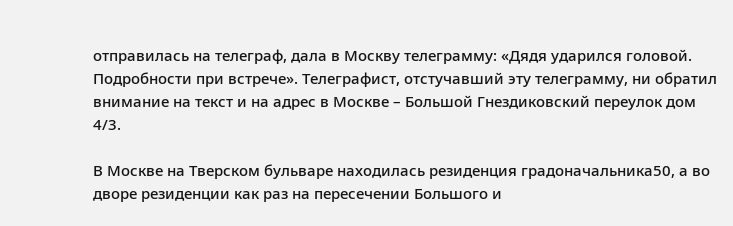отправилась на телеграф, дала в Москву телеграмму: «Дядя ударился головой. Подробности при встрече». Телеграфист, отстучавший эту телеграмму, ни обратил внимание на текст и на адрес в Москве – Большой Гнездиковский переулок дом 4/3.

В Москве на Тверском бульваре находилась резиденция градоначальника50, а во дворе резиденции как раз на пересечении Большого и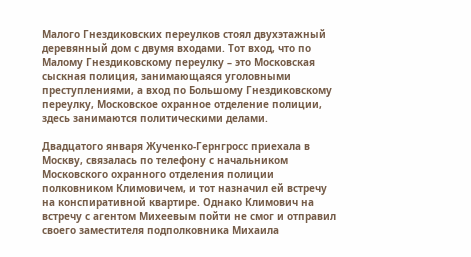Малого Гнездиковских переулков стоял двухэтажный деревянный дом с двумя входами. Тот вход, что по Малому Гнездиковскому переулку – это Московская сыскная полиция, занимающаяся уголовными преступлениями, а вход по Большому Гнездиковскому переулку, Московское охранное отделение полиции, здесь занимаются политическими делами.

Двадцатого января Жученко-Гернгросс приехала в Москву, связалась по телефону с начальником Московского охранного отделения полиции полковником Климовичем, и тот назначил ей встречу на конспиративной квартире. Однако Климович на встречу с агентом Михеевым пойти не смог и отправил своего заместителя подполковника Михаила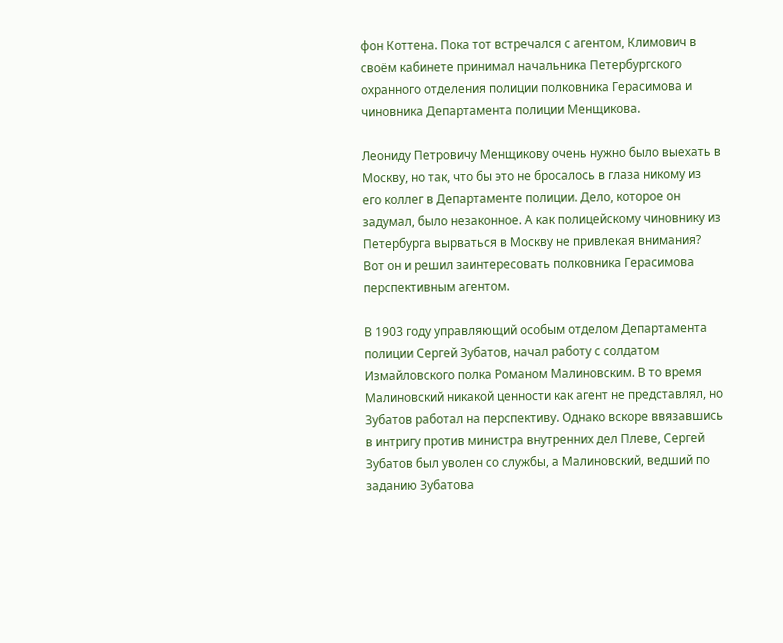фон Коттена. Пока тот встречался с агентом, Климович в своём кабинете принимал начальника Петербургского охранного отделения полиции полковника Герасимова и чиновника Департамента полиции Менщикова.

Леониду Петровичу Менщикову очень нужно было выехать в Москву, но так, что бы это не бросалось в глаза никому из его коллег в Департаменте полиции. Дело, которое он задумал, было незаконное. А как полицейскому чиновнику из Петербурга вырваться в Москву не привлекая внимания? Вот он и решил заинтересовать полковника Герасимова перспективным агентом.

В 1903 году управляющий особым отделом Департамента полиции Сергей Зубатов, начал работу с солдатом Измайловского полка Романом Малиновским. В то время Малиновский никакой ценности как агент не представлял, но Зубатов работал на перспективу. Однако вскоре ввязавшись в интригу против министра внутренних дел Плеве, Сергей Зубатов был уволен со службы, а Малиновский, ведший по заданию Зубатова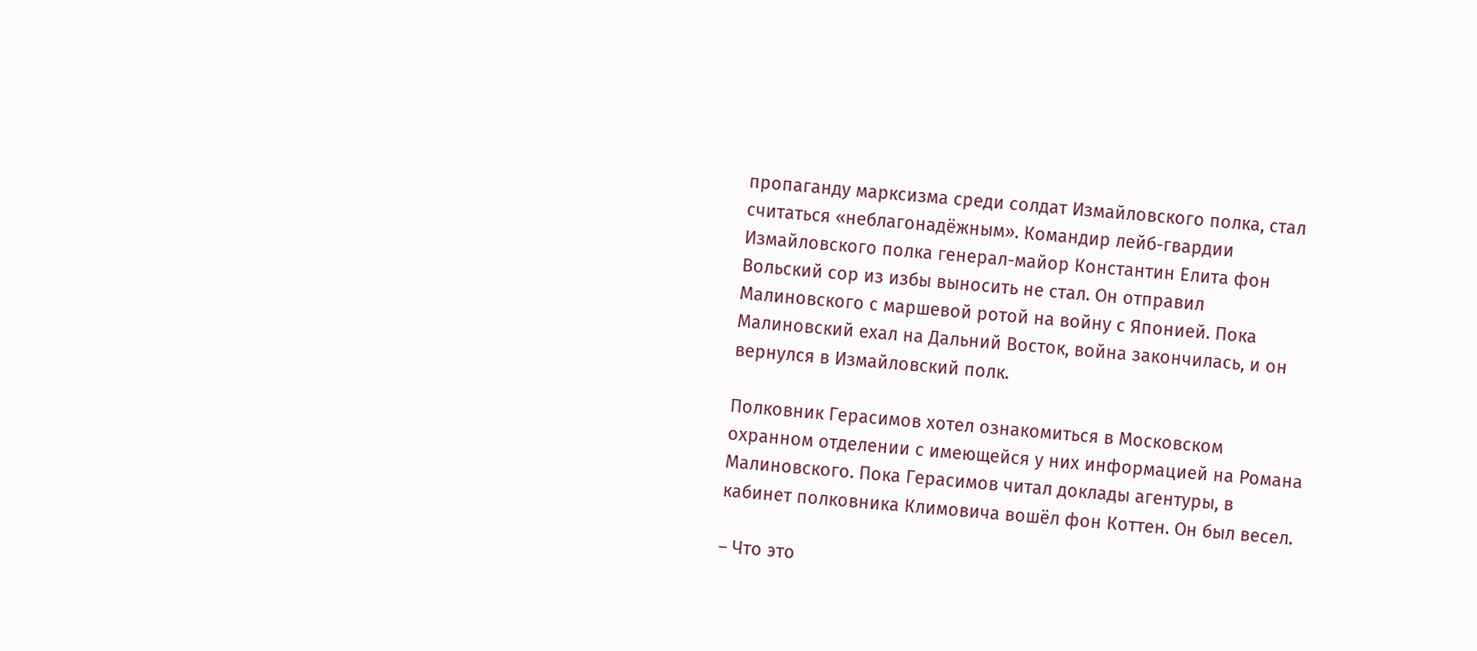пропаганду марксизма среди солдат Измайловского полка, стал считаться «неблагонадёжным». Командир лейб-гвардии Измайловского полка генерал-майор Константин Елита фон Вольский сор из избы выносить не стал. Он отправил Малиновского с маршевой ротой на войну с Японией. Пока Малиновский ехал на Дальний Восток, война закончилась, и он вернулся в Измайловский полк.

Полковник Герасимов хотел ознакомиться в Московском охранном отделении с имеющейся у них информацией на Романа Малиновского. Пока Герасимов читал доклады агентуры, в кабинет полковника Климовича вошёл фон Коттен. Он был весел.

– Что это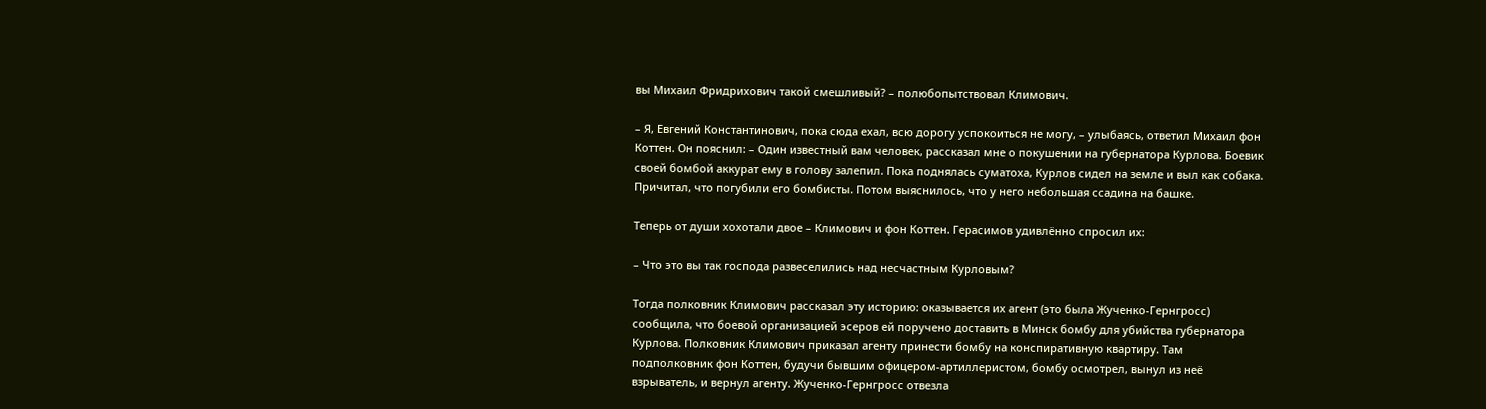вы Михаил Фридрихович такой смешливый? – полюбопытствовал Климович.

– Я, Евгений Константинович, пока сюда ехал, всю дорогу успокоиться не могу, – улыбаясь, ответил Михаил фон Коттен. Он пояснил: – Один известный вам человек, рассказал мне о покушении на губернатора Курлова. Боевик своей бомбой аккурат ему в голову залепил. Пока поднялась суматоха, Курлов сидел на земле и выл как собака. Причитал, что погубили его бомбисты. Потом выяснилось, что у него небольшая ссадина на башке.

Теперь от души хохотали двое – Климович и фон Коттен. Герасимов удивлённо спросил их:

– Что это вы так господа развеселились над несчастным Курловым?

Тогда полковник Климович рассказал эту историю: оказывается их агент (это была Жученко-Гернгросс) сообщила, что боевой организацией эсеров ей поручено доставить в Минск бомбу для убийства губернатора Курлова. Полковник Климович приказал агенту принести бомбу на конспиративную квартиру. Там подполковник фон Коттен, будучи бывшим офицером-артиллеристом, бомбу осмотрел, вынул из неё взрыватель, и вернул агенту. Жученко-Гернгросс отвезла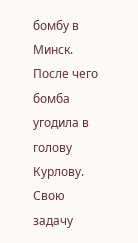бомбу в Минск. После чего бомба угодила в голову Курлову. Свою задачу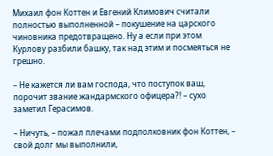Михаил фон Коттен и Евгений Климович считали полностью выполненной – покушение на царского чиновника предотвращено. Ну а если при этом Курлову разбили башку, так над этим и посмеяться не грешно.

– Не кажется ли вам господа, что поступок ваш, порочит звание жандармского офицера?! – сухо заметил Герасимов.

– Ничуть, – пожал плечами подполковник фон Коттен, – свой долг мы выполнили,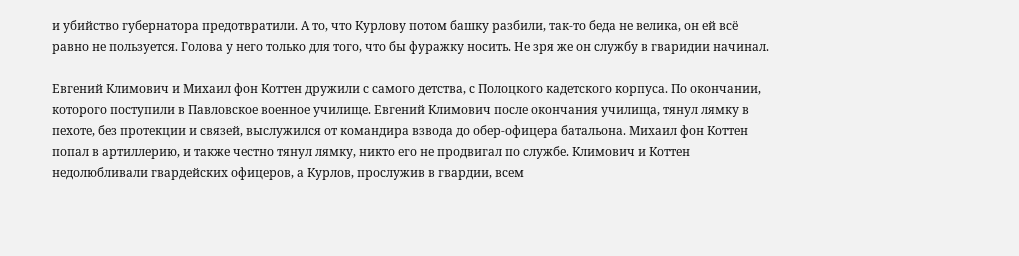и убийство губернатора предотвратили. А то, что Курлову потом башку разбили, так-то беда не велика, он ей всё равно не пользуется. Голова у него только для того, что бы фуражку носить. Не зря же он службу в гваридии начинал.

Евгений Климович и Михаил фон Коттен дружили с самого детства, с Полоцкого кадетского корпуса. По окончании, которого поступили в Павловское военное училище. Евгений Климович после окончания училища, тянул лямку в пехоте, без протекции и связей, выслужился от командира взвода до обер-офицера батальона. Михаил фон Коттен попал в артиллерию, и также честно тянул лямку, никто его не продвигал по службе. Климович и Коттен недолюбливали гвардейских офицеров, а Курлов, прослужив в гвардии, всем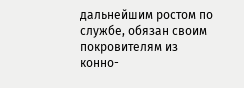дальнейшим ростом по службе, обязан своим покровителям из конно-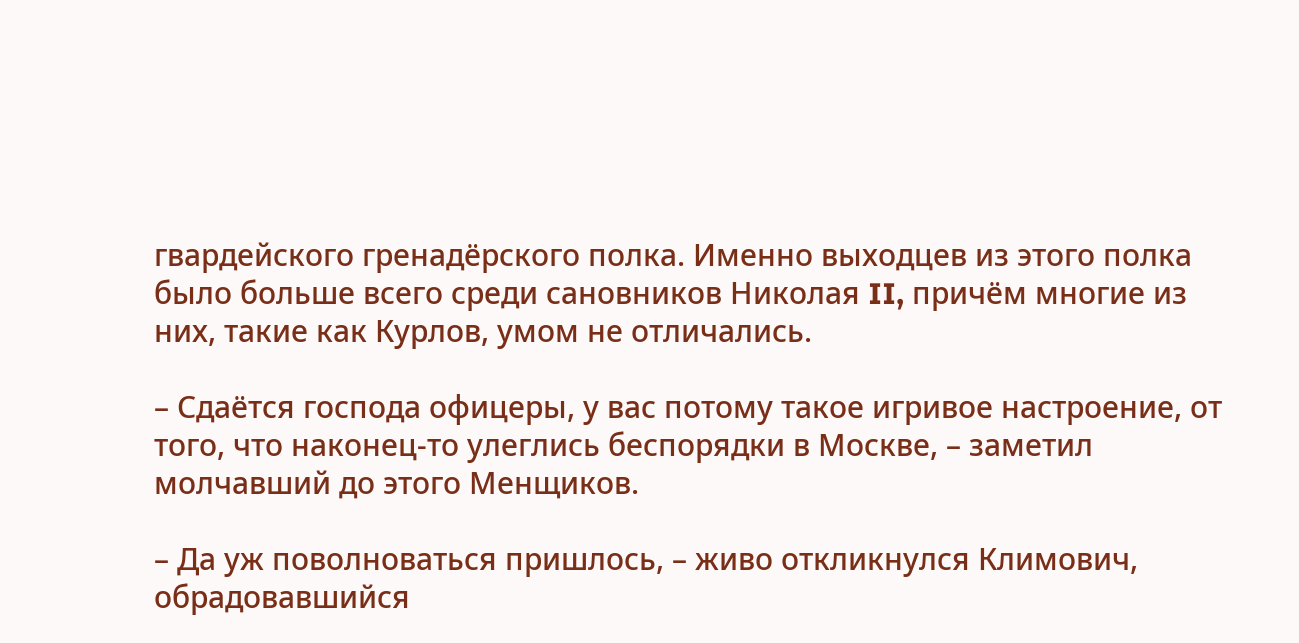гвардейского гренадёрского полка. Именно выходцев из этого полка было больше всего среди сановников Николая II, причём многие из них, такие как Курлов, умом не отличались.

– Сдаётся господа офицеры, у вас потому такое игривое настроение, от того, что наконец-то улеглись беспорядки в Москве, – заметил молчавший до этого Менщиков.

– Да уж поволноваться пришлось, – живо откликнулся Климович, обрадовавшийся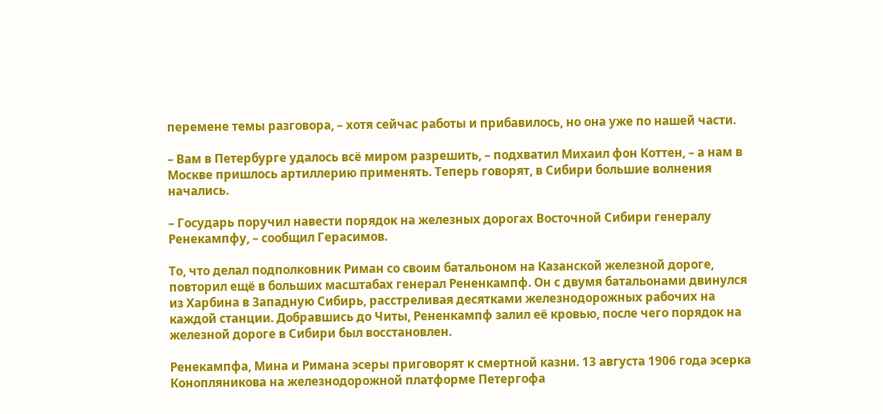перемене темы разговора, – хотя сейчас работы и прибавилось, но она уже по нашей части.

– Вам в Петербурге удалось всё миром разрешить, – подхватил Михаил фон Коттен, – а нам в Москве пришлось артиллерию применять. Теперь говорят, в Сибири большие волнения начались.

– Государь поручил навести порядок на железных дорогах Восточной Сибири генералу Ренекампфу, – сообщил Герасимов.

То, что делал подполковник Риман со своим батальоном на Казанской железной дороге, повторил ещё в больших масштабах генерал Рененкампф. Он с двумя батальонами двинулся из Харбина в Западную Сибирь, расстреливая десятками железнодорожных рабочих на каждой станции. Добравшись до Читы, Рененкампф залил её кровью, после чего порядок на железной дороге в Сибири был восстановлен.

Ренекампфа, Мина и Римана эсеры приговорят к смертной казни. 13 августа 1906 года эсерка Конопляникова на железнодорожной платформе Петергофа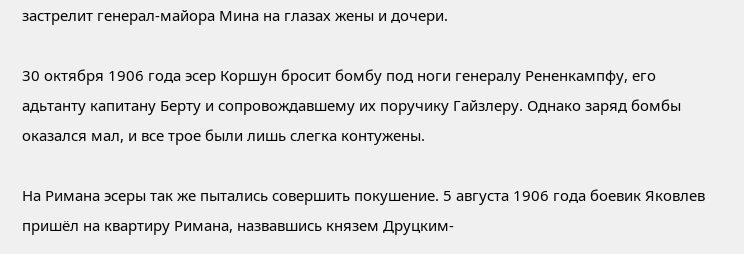застрелит генерал-майора Мина на глазах жены и дочери.

30 октября 1906 года эсер Коршун бросит бомбу под ноги генералу Рененкампфу, его адьтанту капитану Берту и сопровождавшему их поручику Гайзлеру. Однако заряд бомбы оказался мал, и все трое были лишь слегка контужены.

На Римана эсеры так же пытались совершить покушение. 5 августа 1906 года боевик Яковлев пришёл на квартиру Римана, назвавшись князем Друцким-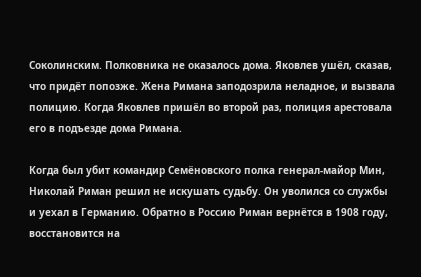Соколинским. Полковника не оказалось дома. Яковлев ушёл, сказав, что придёт попозже. Жена Римана заподозрила неладное, и вызвала полицию. Когда Яковлев пришёл во второй раз, полиция арестовала его в подъезде дома Римана.

Когда был убит командир Семёновского полка генерал-майор Мин, Николай Риман решил не искушать судьбу. Он уволился со службы и уехал в Германию. Обратно в Россию Риман вернётся в 1908 году, восстановится на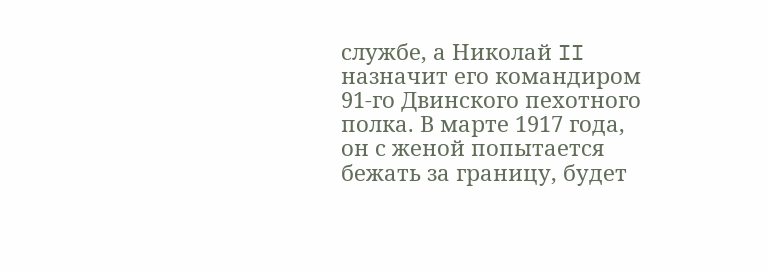службе, а Николай II назначит его командиром 91-го Двинского пехотного полка. В марте 1917 года, он с женой попытается бежать за границу, будет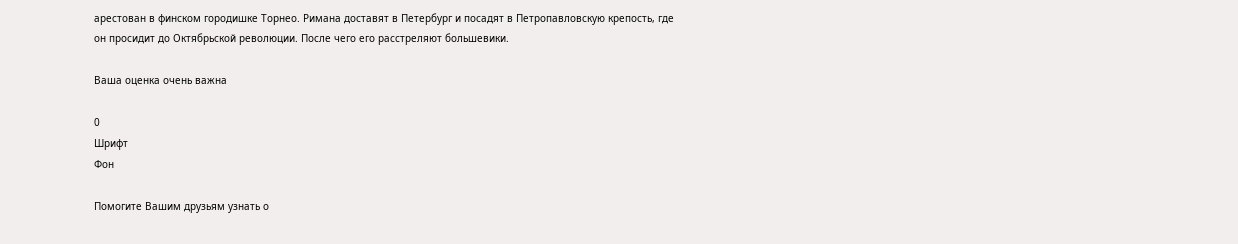арестован в финском городишке Торнео. Римана доставят в Петербург и посадят в Петропавловскую крепость, где он просидит до Октябрьской революции. После чего его расстреляют большевики.

Ваша оценка очень важна

0
Шрифт
Фон

Помогите Вашим друзьям узнать о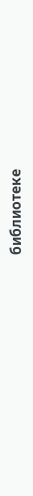библиотеке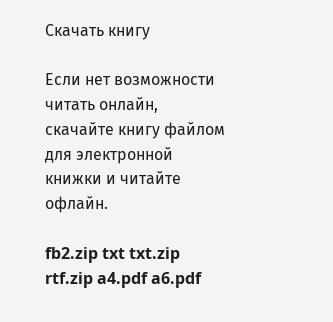Скачать книгу

Если нет возможности читать онлайн, скачайте книгу файлом для электронной книжки и читайте офлайн.

fb2.zip txt txt.zip rtf.zip a4.pdf a6.pdf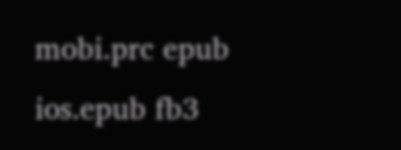mobi.prc epub ios.epub fb3